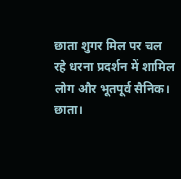छाता शुगर मिल पर चल रहे धरना प्रदर्शन में शामिल लोग और भूतपूर्व सैनिक।
छाता।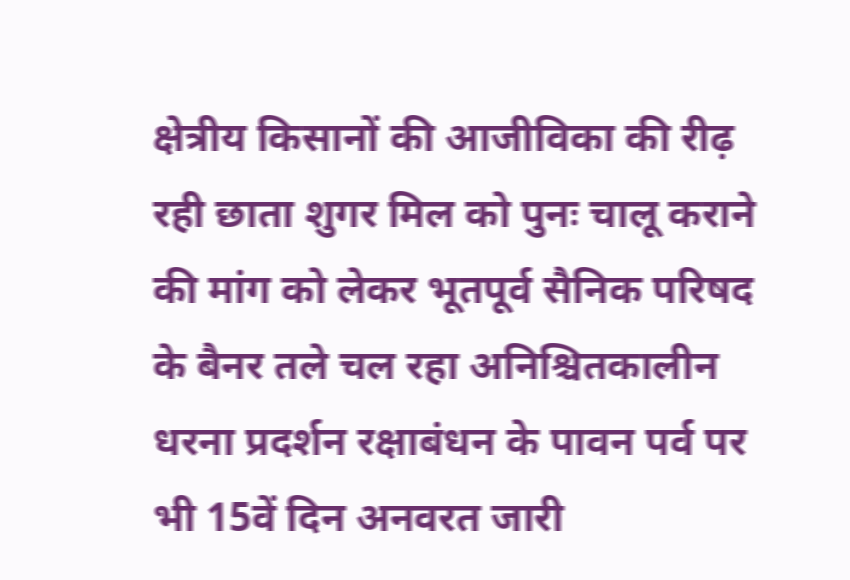क्षेत्रीय किसानों की आजीविका की रीढ़ रही छाता शुगर मिल को पुनः चालू कराने की मांग को लेकर भूतपूर्व सैनिक परिषद के बैनर तले चल रहा अनिश्चितकालीन धरना प्रदर्शन रक्षाबंधन के पावन पर्व पर भी 15वें दिन अनवरत जारी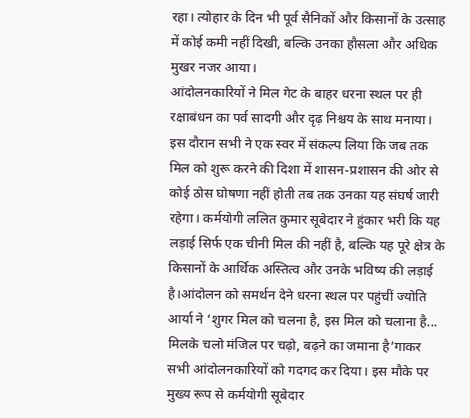रहा। त्योहार के दिन भी पूर्व सैनिकों और किसानों के उत्साह में कोई कमी नहीं दिखी, बल्कि उनका हौसला और अधिक मुखर नजर आया।
आंदोलनकारियों ने मिल गेट के बाहर धरना स्थल पर ही रक्षाबंधन का पर्व सादगी और दृढ़ निश्चय के साथ मनाया। इस दौरान सभी ने एक स्वर में संकल्प लिया कि जब तक मिल को शुरू करने की दिशा में शासन-प्रशासन की ओर से कोई ठोस घोषणा नहीं होती तब तक उनका यह संघर्ष जारी रहेगा। कर्मयोगी ललित कुमार सूबेदार ने हुंकार भरी कि यह लड़ाई सिर्फ एक चीनी मिल की नहीं है, बल्कि यह पूरे क्षेत्र के किसानों के आर्थिक अस्तित्व और उनके भविष्य की लड़ाई है।आंदोलन को समर्थन देने धरना स्थल पर पहुंचीं ज्योति आर्या ने ‘शुगर मिल को चलना है, इस मिल को चलाना है... मिलके चलो मंजिल पर चढ़ो, बढ़ने का जमाना है’गाकर सभी आंदोलनकारियों को गदगद कर दिया। इस मौके पर मुख्य रूप से कर्मयोगी सूबेदार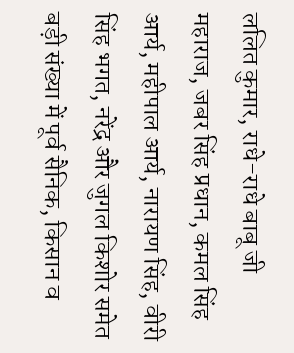ललित कुमार, राधे-राधे बाबू जी महाराज, जबर सिंह प्रधान, कमल सिंह आर्य, महीपाल आर्य, नारायण सिंह, वीरी सिंह भगत, नरेंद्र और जुगल किशोर समेत बड़ी संख्या में पूर्व सैनिक, किसान व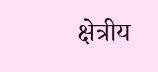क्षेत्रीय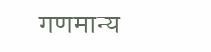गणमान्य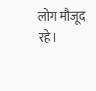लोग मौजूद रहे।